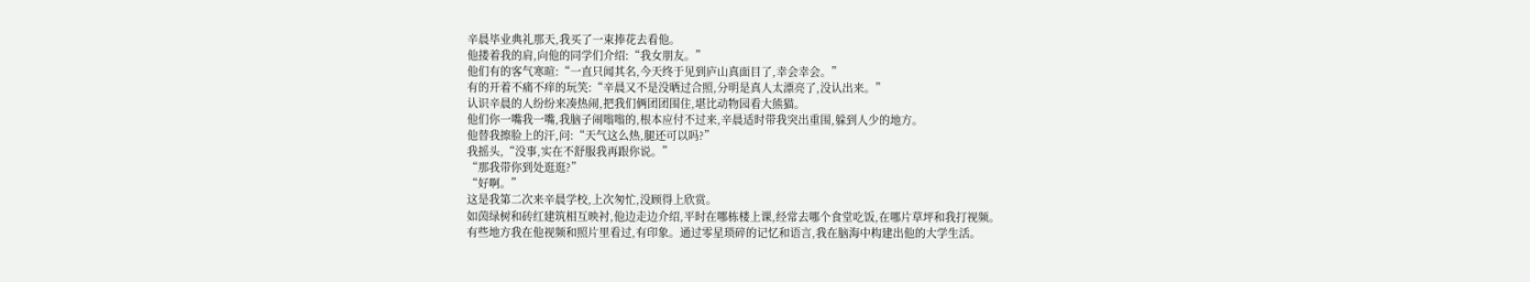辛晨毕业典礼那天,我买了一束捧花去看他。
他搂着我的肩,向他的同学们介绍:“我女朋友。”
他们有的客气寒暄:“一直只闻其名,今天终于见到庐山真面目了,幸会幸会。”
有的开着不痛不痒的玩笑:“辛晨又不是没晒过合照,分明是真人太漂亮了,没认出来。”
认识辛晨的人纷纷来凑热闹,把我们俩团团围住,堪比动物园看大熊猫。
他们你一嘴我一嘴,我脑子闹嗡嗡的,根本应付不过来,辛晨适时带我突出重围,躲到人少的地方。
他替我擦脸上的汗,问:“天气这么热,腿还可以吗?”
我摇头,“没事,实在不舒服我再跟你说。”
“那我带你到处逛逛?”
“好啊。”
这是我第二次来辛晨学校,上次匆忙,没顾得上欣赏。
如茵绿树和砖红建筑相互映衬,他边走边介绍,平时在哪栋楼上课,经常去哪个食堂吃饭,在哪片草坪和我打视频。
有些地方我在他视频和照片里看过,有印象。通过零星琐碎的记忆和语言,我在脑海中构建出他的大学生活。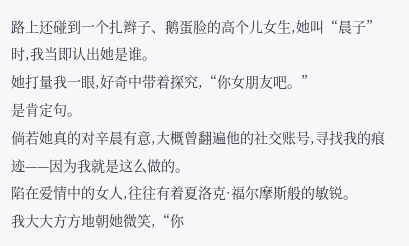路上还碰到一个扎辫子、鹅蛋脸的高个儿女生,她叫“晨子”时,我当即认出她是谁。
她打量我一眼,好奇中带着探究,“你女朋友吧。”
是肯定句。
倘若她真的对辛晨有意,大概曾翻遍他的社交账号,寻找我的痕迹——因为我就是这么做的。
陷在爱情中的女人,往往有着夏洛克·福尔摩斯般的敏锐。
我大大方方地朝她微笑,“你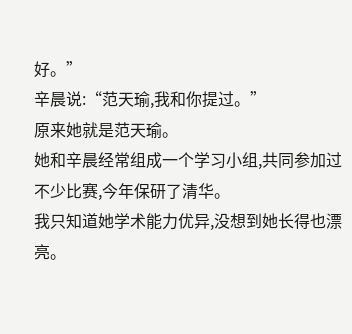好。”
辛晨说:“范天瑜,我和你提过。”
原来她就是范天瑜。
她和辛晨经常组成一个学习小组,共同参加过不少比赛,今年保研了清华。
我只知道她学术能力优异,没想到她长得也漂亮。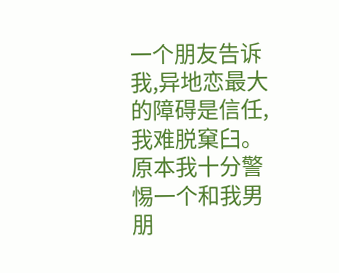一个朋友告诉我,异地恋最大的障碍是信任,我难脱窠臼。
原本我十分警惕一个和我男朋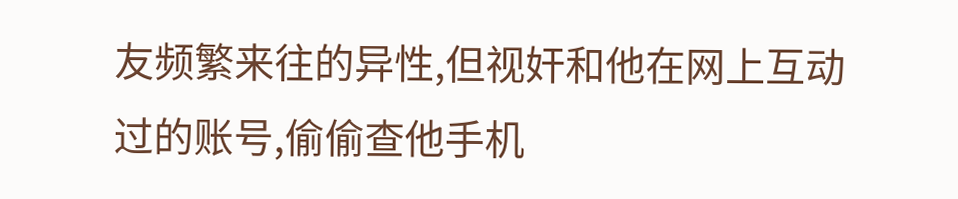友频繁来往的异性,但视奸和他在网上互动过的账号,偷偷查他手机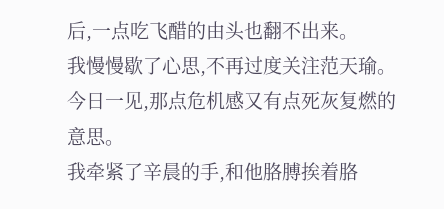后,一点吃飞醋的由头也翻不出来。
我慢慢歇了心思,不再过度关注范天瑜。
今日一见,那点危机感又有点死灰复燃的意思。
我牵紧了辛晨的手,和他胳膊挨着胳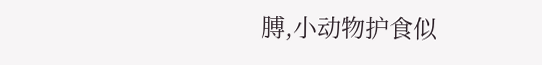膊,小动物护食似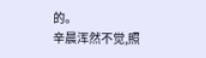的。
辛晨浑然不觉,照